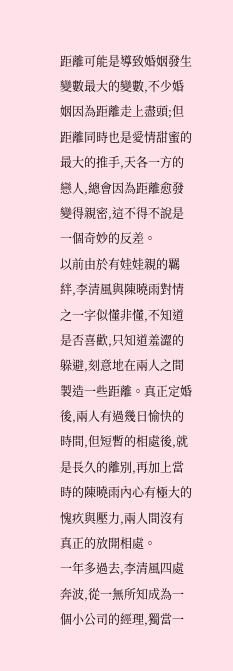距離可能是導致婚姻發生變數最大的變數,不少婚姻因為距離走上盡頭;但距離同時也是愛情甜蜜的最大的推手,天各一方的戀人,總會因為距離愈發變得親密,這不得不說是一個奇妙的反差。
以前由於有娃娃親的羈絆,李清風與陳曉雨對情之一字似懂非懂,不知道是否喜歡,只知道羞澀的躲避,刻意地在兩人之間製造一些距離。真正定婚後,兩人有過幾日愉快的時間,但短暫的相處後,就是長久的離別,再加上當時的陳曉雨內心有極大的愧疚與壓力,兩人間沒有真正的放開相處。
一年多過去,李清風四處奔波,從一無所知成為一個小公司的經理,獨當一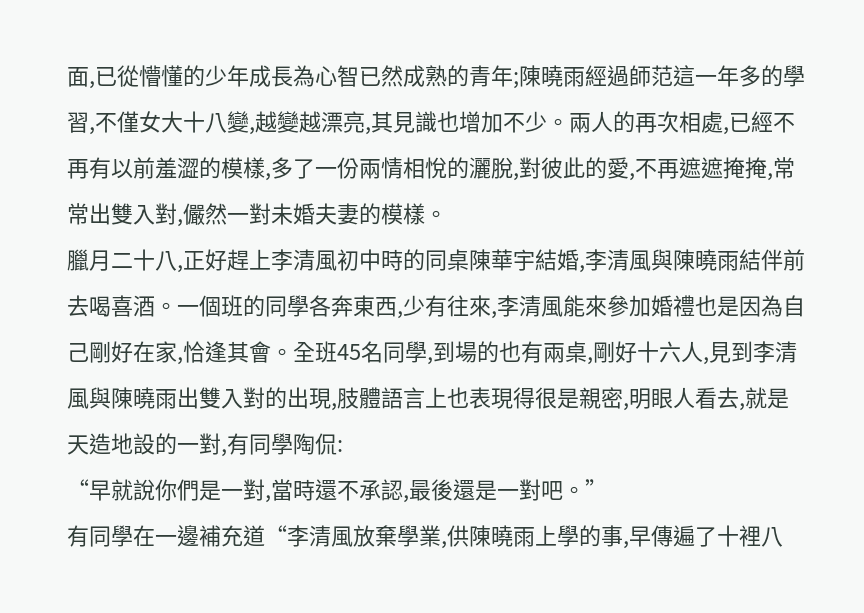面,已從懵懂的少年成長為心智已然成熟的青年;陳曉雨經過師范這一年多的學習,不僅女大十八變,越變越漂亮,其見識也增加不少。兩人的再次相處,已經不再有以前羞澀的模樣,多了一份兩情相悅的灑脫,對彼此的愛,不再遮遮掩掩,常常出雙入對,儼然一對未婚夫妻的模樣。
臘月二十八,正好趕上李清風初中時的同桌陳華宇結婚,李清風與陳曉雨結伴前去喝喜酒。一個班的同學各奔東西,少有往來,李清風能來參加婚禮也是因為自己剛好在家,恰逢其會。全班45名同學,到場的也有兩桌,剛好十六人,見到李清風與陳曉雨出雙入對的出現,肢體語言上也表現得很是親密,明眼人看去,就是天造地設的一對,有同學陶侃:
“早就說你們是一對,當時還不承認,最後還是一對吧。”
有同學在一邊補充道“李清風放棄學業,供陳曉雨上學的事,早傳遍了十裡八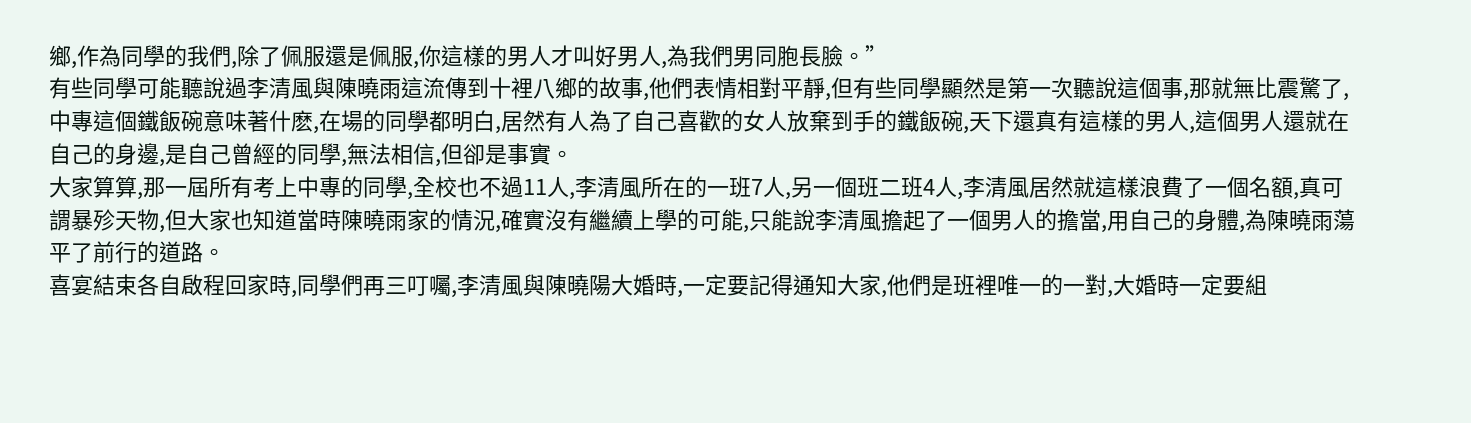鄉,作為同學的我們,除了佩服還是佩服,你這樣的男人才叫好男人,為我們男同胞長臉。”
有些同學可能聽說過李清風與陳曉雨這流傳到十裡八鄉的故事,他們表情相對平靜,但有些同學顯然是第一次聽說這個事,那就無比震驚了,中專這個鐵飯碗意味著什麽,在場的同學都明白,居然有人為了自己喜歡的女人放棄到手的鐵飯碗,天下還真有這樣的男人,這個男人還就在自己的身邊,是自己曾經的同學,無法相信,但卻是事實。
大家算算,那一屆所有考上中專的同學,全校也不過11人,李清風所在的一班7人,另一個班二班4人,李清風居然就這樣浪費了一個名額,真可謂暴殄天物,但大家也知道當時陳曉雨家的情況,確實沒有繼續上學的可能,只能說李清風擔起了一個男人的擔當,用自己的身體,為陳曉雨蕩平了前行的道路。
喜宴結束各自啟程回家時,同學們再三叮囑,李清風與陳曉陽大婚時,一定要記得通知大家,他們是班裡唯一的一對,大婚時一定要組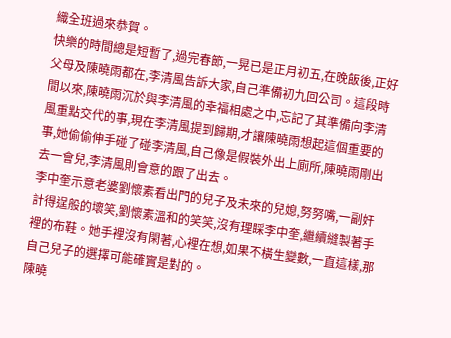織全班過來恭賀。
快樂的時間總是短暫了,過完春節,一晃已是正月初五,在晚飯後,正好父母及陳曉雨都在,李清風告訴大家,自己準備初九回公司。這段時間以來,陳曉雨沉於與李清風的幸福相處之中,忘記了其準備向李清風重點交代的事,現在李清風提到歸期,才讓陳曉雨想起這個重要的事,她偷偷伸手碰了碰李清風,自己像是假裝外出上廁所,陳曉雨剛出去一會兒,李清風則會意的跟了出去。
李中奎示意老婆劉懷素看出門的兒子及未來的兒媳,努努嘴,一副奸計得逞般的壞笑,劉懷素溫和的笑笑,沒有理睬李中奎,繼續縫製著手裡的布鞋。她手裡沒有閑著,心裡在想,如果不橫生變數,一直這樣,那自己兒子的選擇可能確實是對的。
陳曉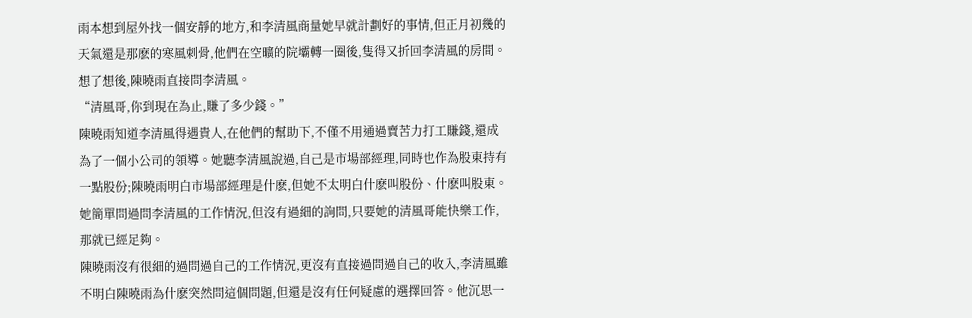雨本想到屋外找一個安靜的地方,和李清風商量她早就計劃好的事情,但正月初幾的天氣還是那麽的寒風刺骨,他們在空曠的院壩轉一圈後,隻得又折回李清風的房間。
想了想後,陳曉雨直接問李清風。
“清風哥,你到現在為止,賺了多少錢。”
陳曉雨知道李清風得遇貴人,在他們的幫助下,不僅不用通過賣苦力打工賺錢,還成為了一個小公司的領導。她聽李清風說過,自己是市場部經理,同時也作為股東持有一點股份;陳曉雨明白市場部經理是什麽,但她不太明白什麽叫股份、什麽叫股東。她簡單問過問李清風的工作情況,但沒有過細的詢問,只要她的清風哥能快樂工作,那就已經足夠。
陳曉雨沒有很細的過問過自己的工作情況,更沒有直接過問過自己的收入,李清風雖不明白陳曉雨為什麽突然問這個問題,但還是沒有任何疑慮的選擇回答。他沉思一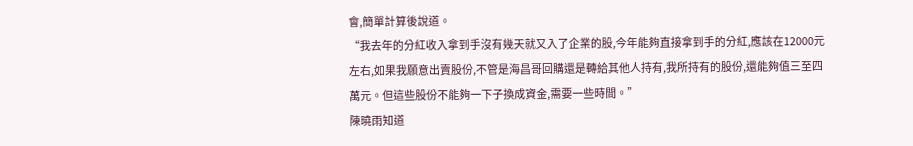會,簡單計算後說道。
“我去年的分紅收入拿到手沒有幾天就又入了企業的股,今年能夠直接拿到手的分紅,應該在12000元左右,如果我願意出賣股份,不管是海昌哥回購還是轉給其他人持有,我所持有的股份,還能夠值三至四萬元。但這些股份不能夠一下子換成資金,需要一些時間。”
陳曉雨知道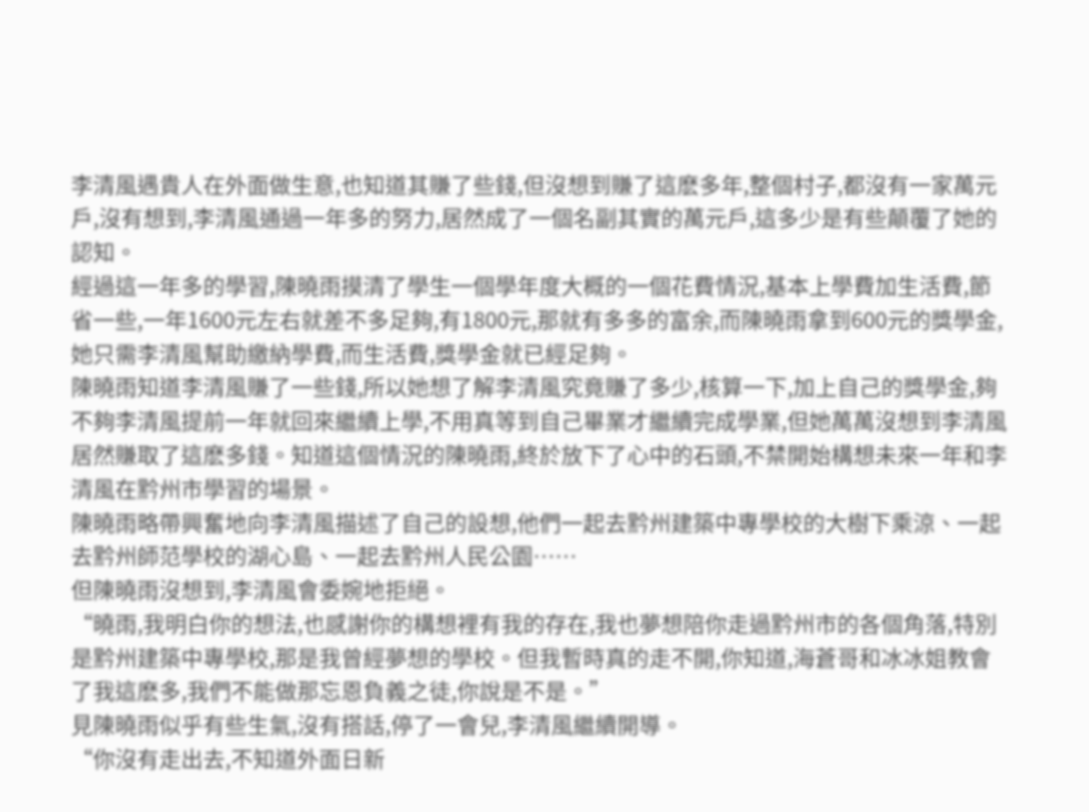李清風遇貴人在外面做生意,也知道其賺了些錢,但沒想到賺了這麽多年,整個村子,都沒有一家萬元戶,沒有想到,李清風通過一年多的努力,居然成了一個名副其實的萬元戶,這多少是有些顛覆了她的認知。
經過這一年多的學習,陳曉雨摸清了學生一個學年度大概的一個花費情況,基本上學費加生活費,節省一些,一年1600元左右就差不多足夠,有1800元,那就有多多的富余,而陳曉雨拿到600元的獎學金,她只需李清風幫助繳納學費,而生活費,獎學金就已經足夠。
陳曉雨知道李清風賺了一些錢,所以她想了解李清風究竟賺了多少,核算一下,加上自己的獎學金,夠不夠李清風提前一年就回來繼續上學,不用真等到自己畢業才繼續完成學業,但她萬萬沒想到李清風居然賺取了這麽多錢。知道這個情況的陳曉雨,終於放下了心中的石頭,不禁開始構想未來一年和李清風在黔州市學習的場景。
陳曉雨略帶興奮地向李清風描述了自己的設想,他們一起去黔州建築中專學校的大樹下乘涼、一起去黔州師范學校的湖心島、一起去黔州人民公園……
但陳曉雨沒想到,李清風會委婉地拒絕。
“曉雨,我明白你的想法,也感謝你的構想裡有我的存在,我也夢想陪你走過黔州市的各個角落,特別是黔州建築中專學校,那是我曾經夢想的學校。但我暫時真的走不開,你知道,海蒼哥和冰冰姐教會了我這麽多,我們不能做那忘恩負義之徒,你說是不是。”
見陳曉雨似乎有些生氣,沒有搭話,停了一會兒,李清風繼續開導。
“你沒有走出去,不知道外面日新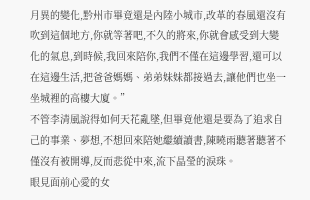月異的變化,黔州市畢竟還是內陸小城市,改革的春風還沒有吹到這個地方,你就等著吧,不久的將來,你就會感受到大變化的氣息,到時候,我回來陪你,我們不僅在這邊學習,還可以在這邊生活,把爸爸媽媽、弟弟妹妹都接過去,讓他們也坐一坐城裡的高樓大廈。”
不管李清風說得如何天花亂墜,但畢竟他還是要為了追求自己的事業、夢想,不想回來陪她繼續讀書,陳曉雨聽著聽著不僅沒有被開導,反而悲從中來,流下晶瑩的淚珠。
眼見面前心愛的女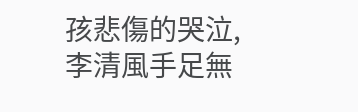孩悲傷的哭泣,李清風手足無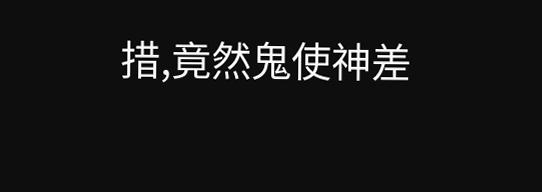措,竟然鬼使神差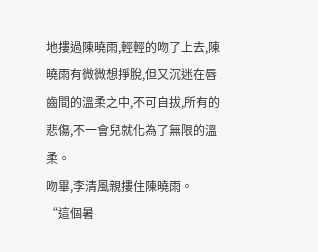地摟過陳曉雨,輕輕的吻了上去,陳曉雨有微微想掙脫,但又沉迷在唇齒間的溫柔之中,不可自拔,所有的悲傷,不一會兒就化為了無限的溫柔。
吻畢,李清風親摟住陳曉雨。
“這個暑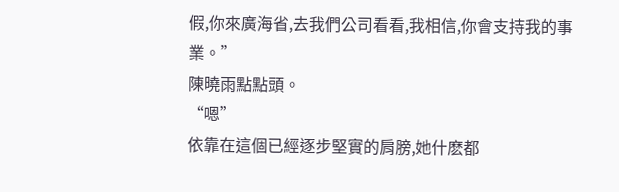假,你來廣海省,去我們公司看看,我相信,你會支持我的事業。”
陳曉雨點點頭。
“嗯”
依靠在這個已經逐步堅實的肩膀,她什麽都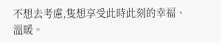不想去考慮,隻想享受此時此刻的幸福、溫暖。